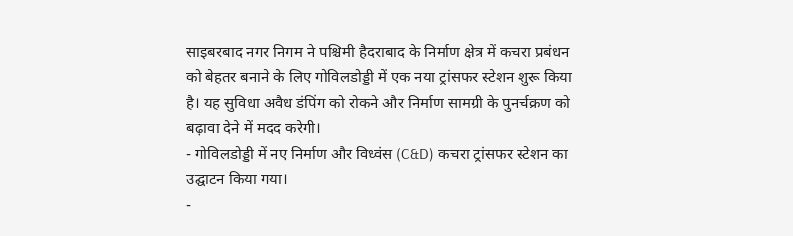साइबरबाद नगर निगम ने पश्चिमी हैदराबाद के निर्माण क्षेत्र में कचरा प्रबंधन को बेहतर बनाने के लिए गोविलडोड्डी में एक नया ट्रांसफर स्टेशन शुरू किया है। यह सुविधा अवैध डंपिंग को रोकने और निर्माण सामग्री के पुनर्चक्रण को बढ़ावा देने में मदद करेगी।
- गोविलडोड्डी में नए निर्माण और विध्वंस (C&D) कचरा ट्रांसफर स्टेशन का उद्घाटन किया गया।
-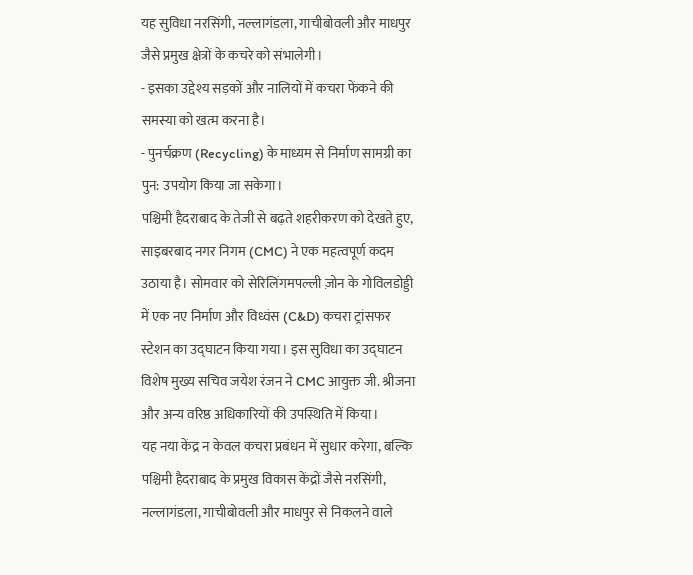यह सुविधा नरसिंगी, नल्लागंडला, गाचीबोवली और माधपुर जैसे प्रमुख क्षेत्रों के कचरे को संभालेगी।
- इसका उद्देश्य सड़कों और नालियों में कचरा फेंकने की समस्या को खत्म करना है।
- पुनर्चक्रण (Recycling) के माध्यम से निर्माण सामग्री का पुन: उपयोग किया जा सकेगा।
पश्चिमी हैदराबाद के तेजी से बढ़ते शहरीकरण को देखते हुए, साइबरबाद नगर निगम (CMC) ने एक महत्वपूर्ण कदम उठाया है। सोमवार को सेरिलिंगमपल्ली ज़ोन के गोविलडोड्डी में एक नए निर्माण और विध्वंस (C&D) कचरा ट्रांसफर स्टेशन का उद्घाटन किया गया। इस सुविधा का उद्घाटन विशेष मुख्य सचिव जयेश रंजन ने CMC आयुक्त जी. श्रीजना और अन्य वरिष्ठ अधिकारियों की उपस्थिति में किया।
यह नया केंद्र न केवल कचरा प्रबंधन में सुधार करेगा, बल्कि पश्चिमी हैदराबाद के प्रमुख विकास केंद्रों जैसे नरसिंगी, नल्लागंडला, गाचीबोवली और माधपुर से निकलने वाले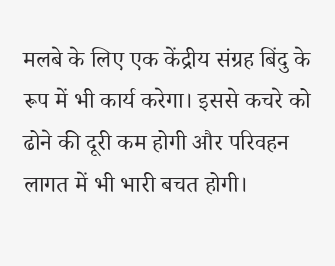मलबे के लिए एक केंद्रीय संग्रह बिंदु के रूप में भी कार्य करेगा। इससे कचरे को ढोने की दूरी कम होगी और परिवहन लागत में भी भारी बचत होगी।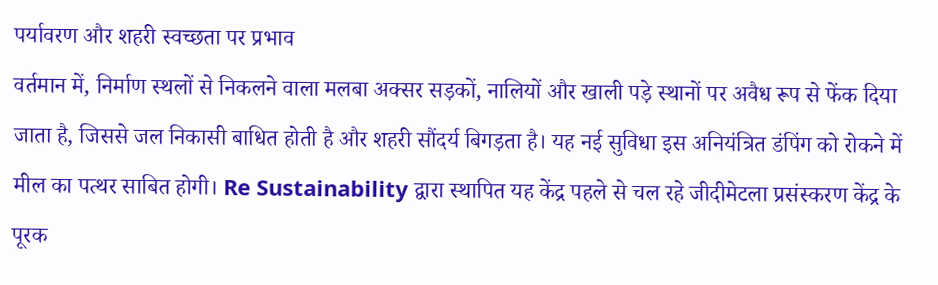पर्यावरण और शहरी स्वच्छता पर प्रभाव
वर्तमान में, निर्माण स्थलों से निकलने वाला मलबा अक्सर सड़कों, नालियों और खाली पड़े स्थानों पर अवैध रूप से फेंक दिया जाता है, जिससे जल निकासी बाधित होती है और शहरी सौंदर्य बिगड़ता है। यह नई सुविधा इस अनियंत्रित डंपिंग को रोकने में मील का पत्थर साबित होगी। Re Sustainability द्वारा स्थापित यह केंद्र पहले से चल रहे जीदीमेटला प्रसंस्करण केंद्र के पूरक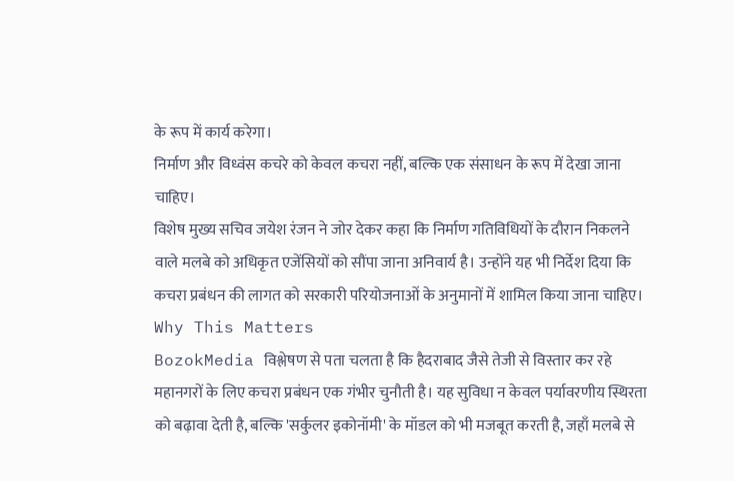के रूप में कार्य करेगा।
निर्माण और विध्वंस कचरे को केवल कचरा नहीं, बल्कि एक संसाधन के रूप में देखा जाना चाहिए।
विशेष मुख्य सचिव जयेश रंजन ने जोर देकर कहा कि निर्माण गतिविधियों के दौरान निकलने वाले मलबे को अधिकृत एजेंसियों को सौंपा जाना अनिवार्य है। उन्होंने यह भी निर्देश दिया कि कचरा प्रबंधन की लागत को सरकारी परियोजनाओं के अनुमानों में शामिल किया जाना चाहिए।
Why This Matters
BozokMedia विश्लेषण से पता चलता है कि हैदराबाद जैसे तेजी से विस्तार कर रहे महानगरों के लिए कचरा प्रबंधन एक गंभीर चुनौती है। यह सुविधा न केवल पर्यावरणीय स्थिरता को बढ़ावा देती है, बल्कि 'सर्कुलर इकोनॉमी' के मॉडल को भी मजबूत करती है, जहाँ मलबे से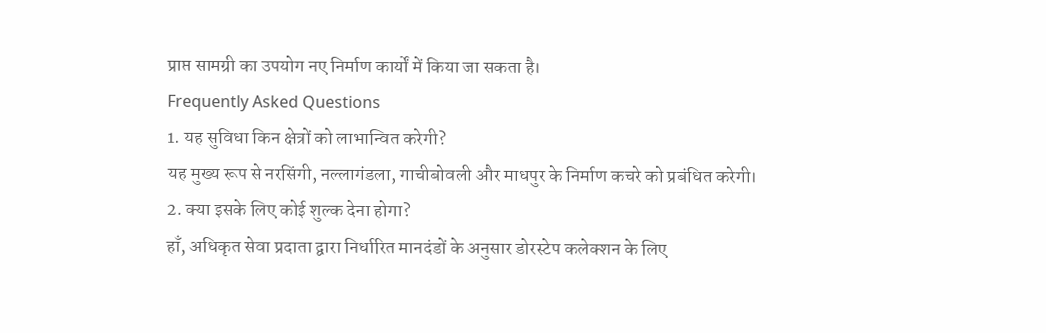प्राप्त सामग्री का उपयोग नए निर्माण कार्यों में किया जा सकता है।
Frequently Asked Questions
1. यह सुविधा किन क्षेत्रों को लाभान्वित करेगी?
यह मुख्य रूप से नरसिंगी, नल्लागंडला, गाचीबोवली और माधपुर के निर्माण कचरे को प्रबंधित करेगी।
2. क्या इसके लिए कोई शुल्क देना होगा?
हाँ, अधिकृत सेवा प्रदाता द्वारा निर्धारित मानदंडों के अनुसार डोरस्टेप कलेक्शन के लिए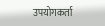उपयोगकर्ता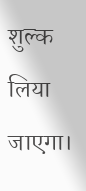शुल्क लिया जाएगा।